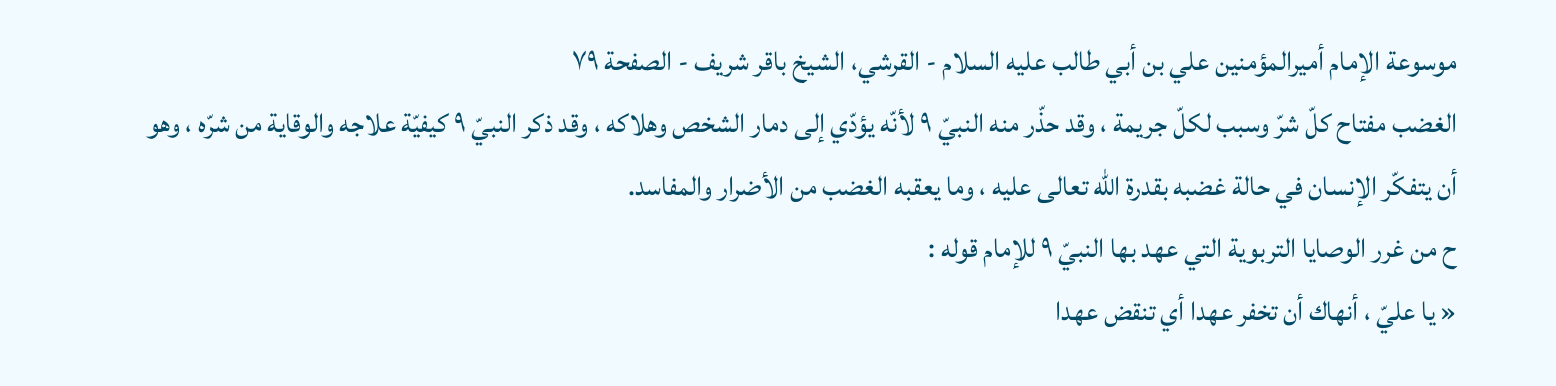موسوعة الإمام أميرالمؤمنين علي بن أبي طالب عليه السلام - القرشي، الشيخ باقر شريف - الصفحة ٧٩
الغضب مفتاح كلّ شرّ وسبب لكلّ جريمة ، وقد حذّر منه النبيّ ٩ لأنّه يؤدّي إلى دمار الشخص وهلاكه ، وقد ذكر النبيّ ٩ كيفيّة علاجه والوقاية من شرّه ، وهو أن يتفكّر الإنسان في حالة غضبه بقدرة الله تعالى عليه ، وما يعقبه الغضب من الأضرار والمفاسد.
ح من غرر الوصايا التربوية التي عهد بها النبيّ ٩ للإمام قوله :
« يا عليّ ، أنهاك أن تخفر عهدا أي تنقض عهدا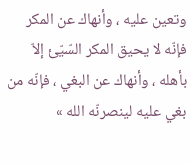وتعين عليه ، وأنهاك عن المكر فإنّه لا يحيق المكر السّيّئ إلاّ بأهله ، وأنهاك عن البغي ، فإنّه من بغي عليه لينصرنّه الله »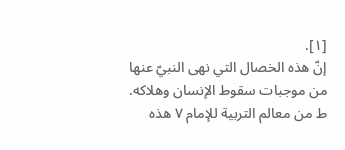[١].
إنّ هذه الخصال التي نهى النبيّ عنها من موجبات سقوط الإنسان وهلاكه.
ط من معالم التربية للإمام ٧ هذه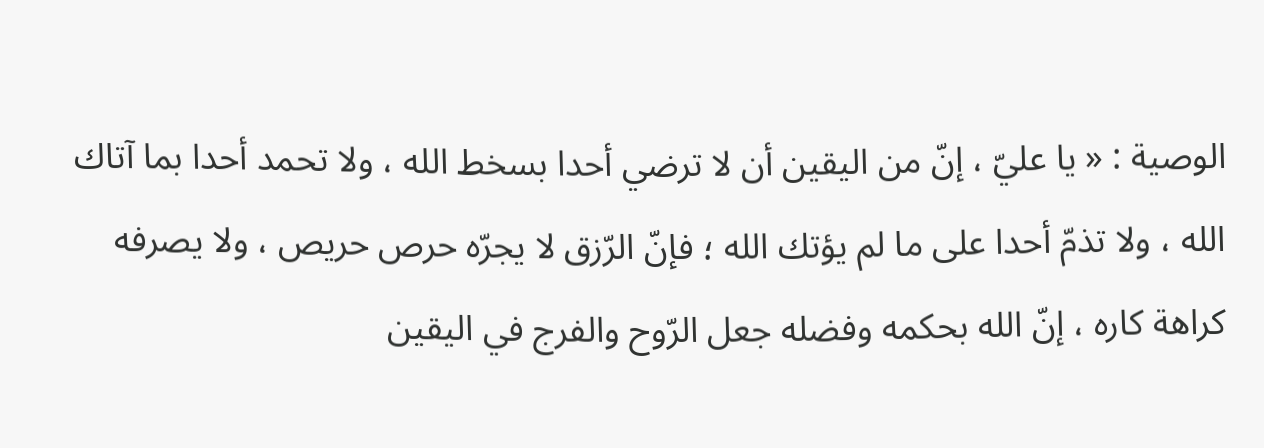الوصية : « يا عليّ ، إنّ من اليقين أن لا ترضي أحدا بسخط الله ، ولا تحمد أحدا بما آتاك الله ، ولا تذمّ أحدا على ما لم يؤتك الله ؛ فإنّ الرّزق لا يجرّه حرص حريص ، ولا يصرفه كراهة كاره ، إنّ الله بحكمه وفضله جعل الرّوح والفرج في اليقين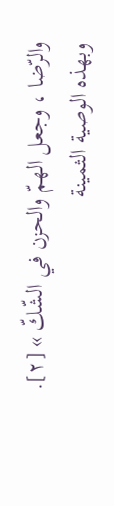والرّضا ، وجعل الهمّ والحزن في الشّكّ » [٢].
وبهذه الوصية الثمينة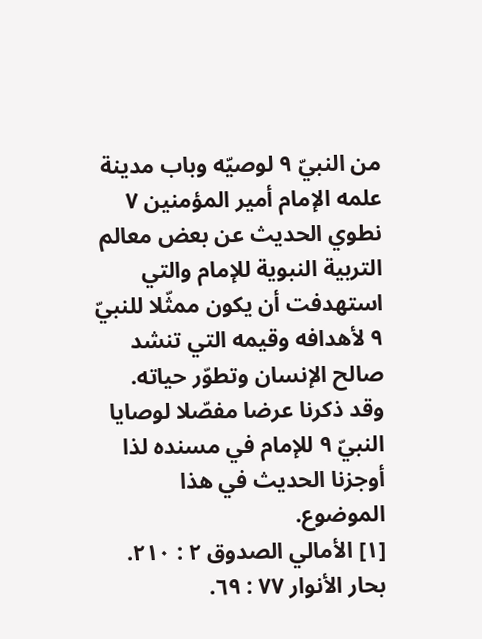من النبيّ ٩ لوصيّه وباب مدينة علمه الإمام أمير المؤمنين ٧ نطوي الحديث عن بعض معالم التربية النبوية للإمام والتي استهدفت أن يكون ممثّلا للنبيّ ٩ لأهدافه وقيمه التي تنشد صالح الإنسان وتطوّر حياته.
وقد ذكرنا عرضا مفصّلا لوصايا النبيّ ٩ للإمام في مسنده لذا أوجزنا الحديث في هذا الموضوع.
[١] الأمالي الصدوق ٢ : ٢١٠. بحار الأنوار ٧٧ : ٦٩.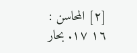[٢] المحاسن : ١٦ ١٧. بحار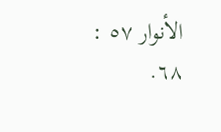الأنوار ٥٧ : ٦٨.